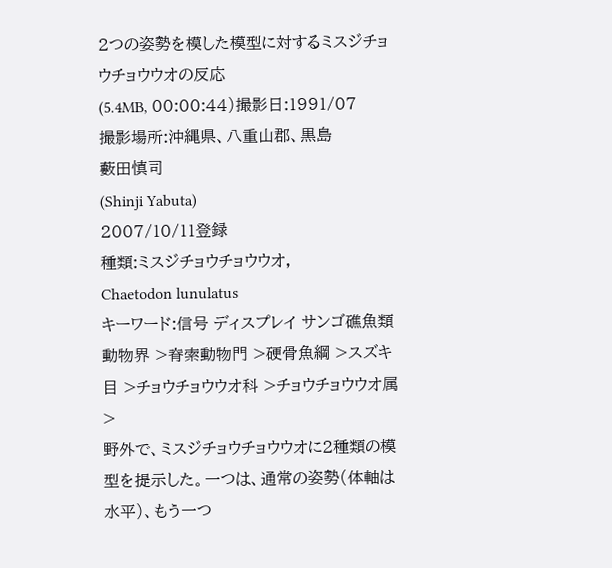2つの姿勢を模した模型に対するミスジチョウチョウウオの反応
(5.4MB, 00:00:44)撮影日:1991/07
撮影場所:沖縄県、八重山郡、黒島
藪田慎司
(Shinji Yabuta)
2007/10/11登録
種類:ミスジチョウチョウウオ,
Chaetodon lunulatus
キーワード:信号 ディスプレイ サンゴ礁魚類
動物界 >脊索動物門 >硬骨魚綱 >スズキ目 >チョウチョウウオ科 >チョウチョウウオ属 >
野外で、ミスジチョウチョウウオに2種類の模型を提示した。一つは、通常の姿勢(体軸は水平)、もう一つ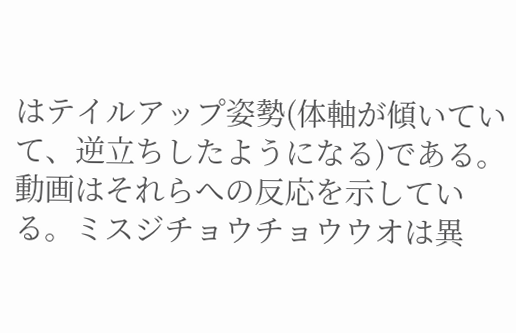はテイルアップ姿勢(体軸が傾いていて、逆立ちしたようになる)である。動画はそれらへの反応を示している。ミスジチョウチョウウオは異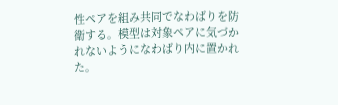性ペアを組み共同でなわばりを防衛する。模型は対象ペアに気づかれないようになわばり内に置かれた。